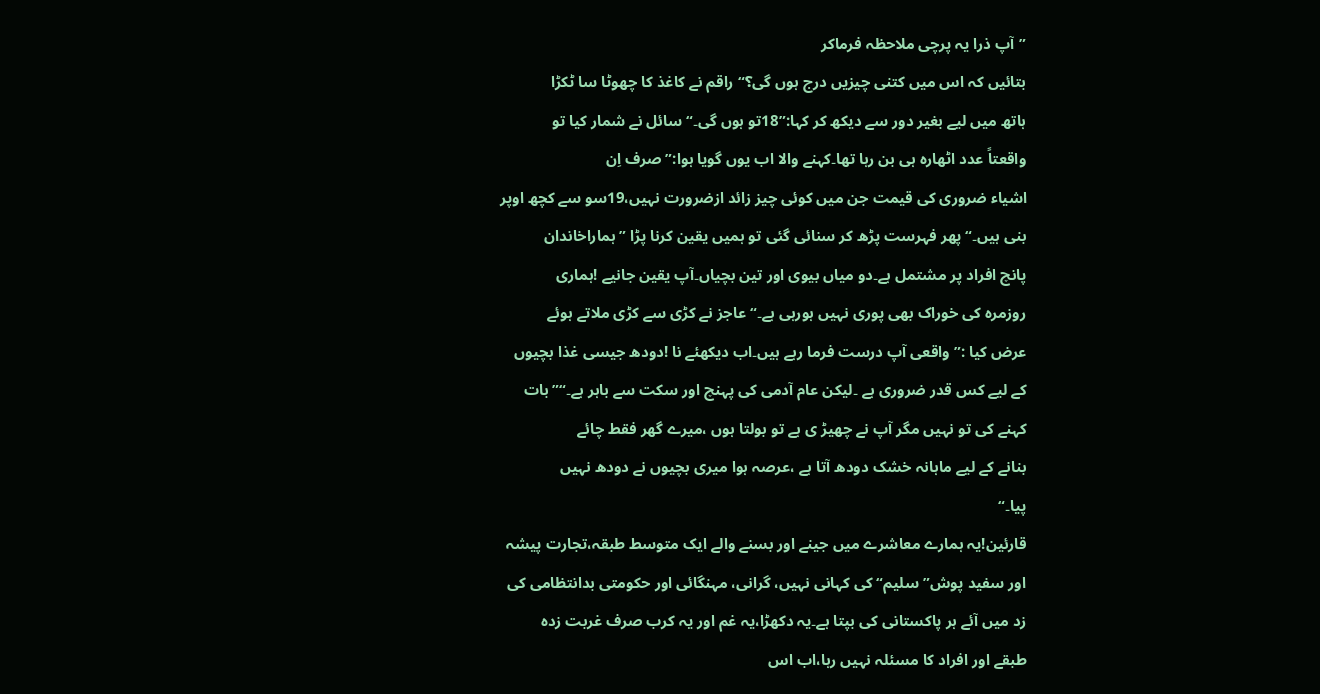”آپ ذرا یہ پرچی ملاحظہ فرماکر
بتائیں کہ اس میں کتنی چیزیں درج ہوں گی؟“راقم نے کاغذ کا چھوٹا سا ٹکڑا
ہاتھ میں لیے بغیر دور سے دیکھ کر کہا:”18تو ہوں گی۔“سائل نے شمار کیا تو
واقعتاً عدد اٹھارہ ہی بن رہا تھا۔کہنے والا اب یوں گویا ہوا:”صرف اِن
اشیاء ضروری کی قیمت جن میں کوئی چیز زائد ازضرورت نہیں،19سو سے کچھ اوپر
بنی ہیں۔“ پھر فہرست پڑھ کر سنائی گئی تو ہمیں یقین کرنا پڑا ”ہماراخاندان
پانچ افراد پر مشتمل ہے۔دو میاں بیوی اور تین بچیاں۔آپ یقین جانیے !ہماری
روزمرہ کی خوراک بھی پوری نہیں ہورہی ہے۔“ عاجز نے کڑی سے کڑی ملاتے ہوئے
عرض کیا :”واقعی آپ درست فرما رہے ہیں۔اب دیکھئے نا !دودھ جیسی غذا بچیوں
کے لیے کس قدر ضروری ہے ۔لیکن عام آدمی کی پہنچ اور سکت سے باہر ہے۔“”بات
کہنے کی تو نہیں مگر آپ نے چھیڑ ی ہے تو بولتا ہوں ،میرے گھر فقط چائے
بنانے کے لیے ماہانہ خشک دودھ آتا ہے ،عرصہ ہوا میری بچیوں نے دودھ نہیں
پیا۔“
قارئین!یہ ہمارے معاشرے میں جینے اور بسنے والے ایک متوسط طبقہ،تجارت پیشہ
اور سفید پوش”سلیم“ کی کہانی نہیں، گرانی، مہنگائی اور حکومتی بدانتظامی کی
زد میں آئے ہر پاکستانی کی بپتا ہے۔یہ دکھڑا،یہ غم اور یہ کرب صرف غربت زدہ
طبقے اور افراد کا مسئلہ نہیں رہا،اب اس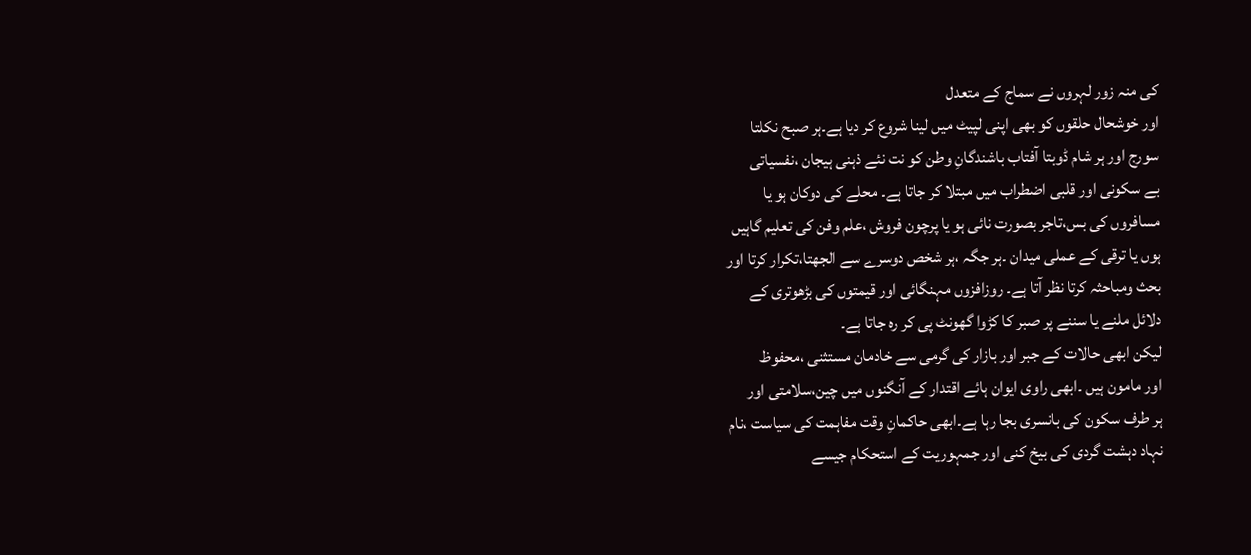کی منہ زور لہروں نے سماج کے متعدل
اور خوشحال حلقوں کو بھی اپنی لپیٹ میں لینا شروع کر دیا ہے۔ہر صبح نکلتا
سورج اور ہر شام ڈوبتا آفتاب باشندگانِ وطن کو نت نئے ذہنی ہیجان ،نفسیاتی
بے سکونی اور قلبی اضطراب میں مبتلا کر جاتا ہے۔ محلے کی دوکان ہو یا
مسافروں کی بس،تاجر بصورت نائی ہو یا پرچون فروش ،علم وفن کی تعلیم گاہیں
ہوں یا ترقی کے عملی میدان ۔ہر جگہ ،ہر شخص دوسرے سے الجھتا،تکرار کرتا اور
بحث ومباحثہ کرتا نظر آتا ہے۔ روزافزوں مہنگائی اور قیمتوں کی بڑھوتری کے
دلائل ملنے یا سننے پر صبر کا کڑوا گھونٹ پی کر رہ جاتا ہے۔
لیکن ابھی حالات کے جبر اور بازار کی گرمی سے خادمان مستثنی ،محفوظ
اور مامون ہیں ۔ابھی راوی ایوان ہائے اقتدار کے آنگنوں میں چین،سلامتی اور
ہر طرف سکون کی بانسری بجا رہا ہے۔ابھی حاکمانِ وقت مفاہمت کی سیاست ،نام
نہاد دہشت گردی کی بیخ کنی اور جمہوریت کے استحکام جیسے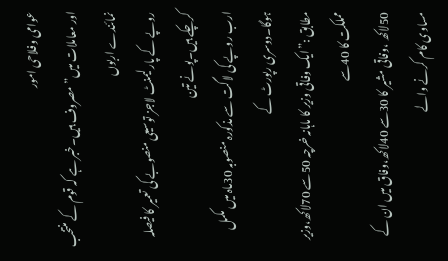عوامی وفلاحی امور
اور معاملات میں” مصروف ہیں۔خبر ہے کہ قوم کے منتخب نمائندے اربوں
روپے کے پارلیمنٹ لاجز توسیعی منصوبے کی تعمیر کا فیصلہ کرچکے ہیں۔پونے تین
ارب روپے کی لاگت سے مذکورہ منصوبہ 30ماہ میں مکمل ہوگا۔دوسری رپورٹ کے
مطابق :”ایک وفاقی وزیر کا ماہانہ خرچہ 50سے 70لاکھ،وزیر مملکت کا 40سے
50لاکھ ،وفاقی مشیر کا 30سے 40لاکھ،وفاق میں ان کے مساوی کام کرنے والے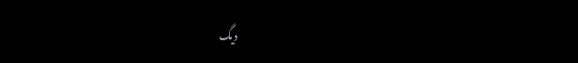دیگ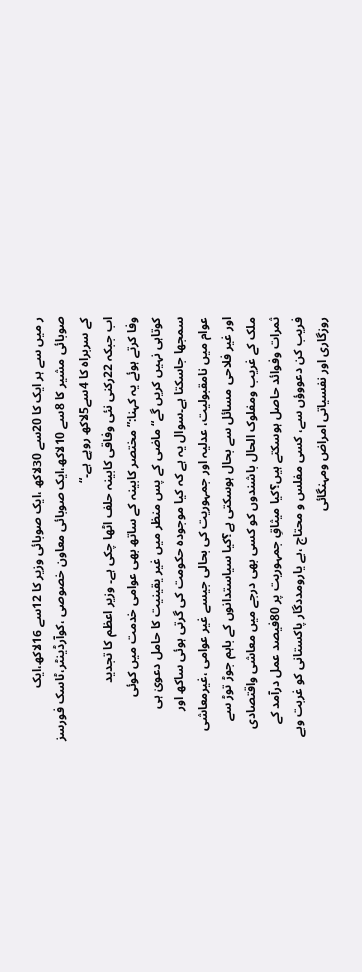ر میں سے ہر ایک کا 20سے 30لاکھ ،ایک صوبائی وزیر کا 12سے 16لاکھ،ایک
صوبائی مشیر کا 8سے 10لاکھ،ایک صوبائی معاون خصوصی ،کوآرڈینٹر،ٹاسک فورسز
کے سربراہ کا 4سے5لاکھ روپے ہے۔“
اب جبکہ 22رکنی نئی وفاقی کابینہ حلف اٹھا چکی ہے۔ وزیر اعظم کا تجدید
وفا کرتے ہوئے یہ کہنا:”مختصر کابینہ کے ساتھ بھی عوامی خدمت میں کوئی
کوتاہی نہیں کریں گے“ماضی کے پس منظر میں غیر یقینیت کا حامل دعویٰ ہی
سمجھا جاسکتا ہے۔سوال یہ ہے کہ کیا موجودہ حکومت کی گرتی ہوئی ساکھ اور
عوام میں نامقبولیت، عدلیہ اور جمہوریت کی بحالی جیسے غیر عوامی ،غیرمعاشی
اور غیر فلاحی مسائل سے بحال ہوسکتی ہے؟کیا سیاستدانوں کے باہم جوڑ توڑ سے
ملک کے غریب ومفلوک الحال باشندوں کو کسی بھی درجے میں معاشی واقتصادی
ثمرات وفوائد حاصل ہوسکتے ہیں؟کیا میثاقِ جمہوریت پر 80فیصد عمل درآمد کے
فریب کن دعووؤں سے، کسی مفلس و محتاج ،بے یارومددگار پاکستانی کو غربت وبے
روزگاری اور نفسیاتی امراض ومہنگائی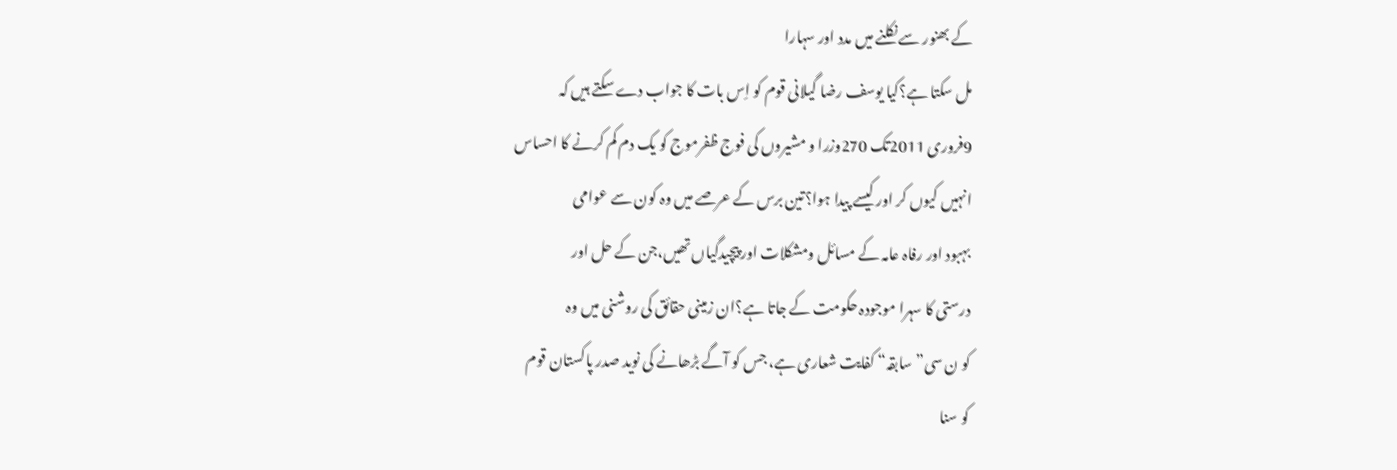کے بھنور سے نکلنے میں مدد اور سہارا
مل سکتا ہے؟کیا یوسف رضا گیلانی قوم کو اِس بات کا جواب دے سکتے ہیں کہ
9فروری 2011تک 270وزرا و مشیروں کی فوج ظفرموج کو یک دم کم کرنے کا احساس
انہیں کیوں کر اور کیسے پیدا ہوا؟تین برس کے عرصے میں وہ کون سے عوامی
بہبود اور رفاہ عامہ کے مسائل ومشکلات اور پیچیدگیاں تھیں،جن کے حل اور
درستی کا سہرا موجودہ حکومت کے جاتا ہے؟ان زمینی حقائق کی روشنی میں وہ
کو ن سی”سابقہ“ کفایت شعاری ہے، جس کو آگے بڑھانے کی نوید صدر پاکستان قوم
کو سنا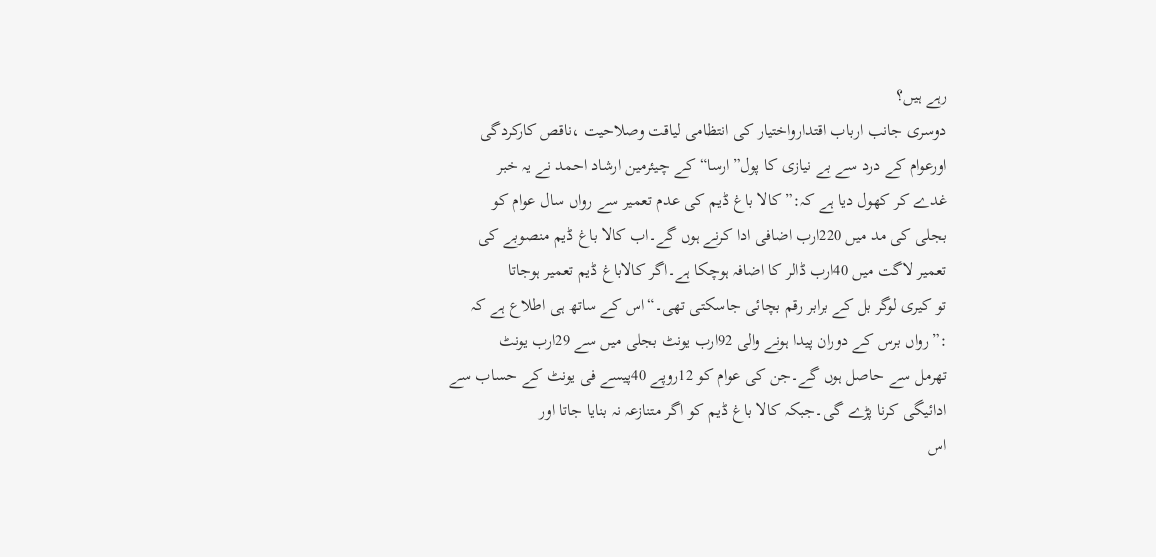رہے ہیں؟
دوسری جانب ارباب اقتدارواختیار کی انتظامی لیاقت وصلاحیت ،ناقص کارکردگی
اورعوام کے درد سے بے نیازی کا پول”ارسا“کے چیئرمین ارشاد احمد نے یہ خبر
غدے کر کھول دیا ہے کہ:”کالا باغ ڈیم کی عدم تعمیر سے رواں سال عوام کو
بجلی کی مد میں 220ارب اضافی ادا کرنے ہوں گے۔اب کالا باغ ڈیم منصوبے کی
تعمیر لاگت میں 40ارب ڈالر کا اضافہ ہوچکا ہے۔اگر کالاباغ ڈیم تعمیر ہوجاتا
تو کیری لوگر بل کے برابر رقم بچائی جاسکتی تھی۔“اس کے ساتھ ہی اطلاع ہے کہ
:”رواں برس کے دوران پیدا ہونے والی 92ارب یونٹ بجلی میں سے 29ارب یونٹ
تھرمل سے حاصل ہوں گے۔جن کی عوام کو 12روپے 40پیسے فی یونٹ کے حساب سے
ادائیگی کرنا پڑے گی۔جبکہ کالا باغ ڈیم کو اگر متنازعہ نہ بنایا جاتا اور
اس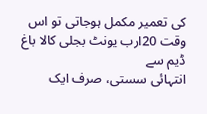کی تعمیر مکمل ہوجاتی تو اس وقت 20ارب یونٹ بجلی کالا باغ ڈیم سے
انتہائی سستی، صرف ایک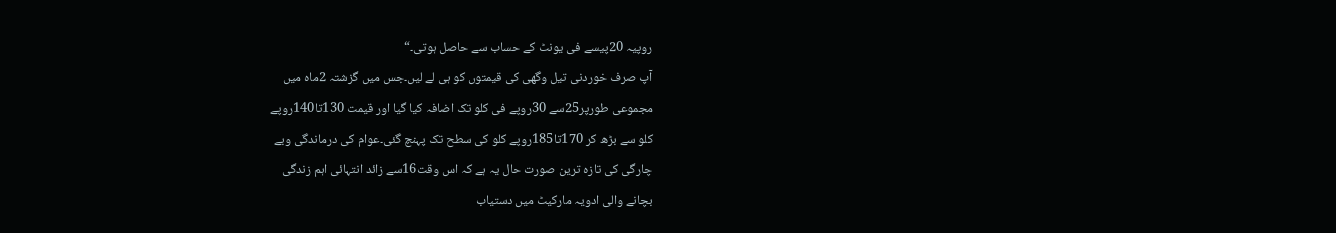روپیہ 20پیسے فی یونٹ کے حساب سے حاصل ہوتی۔“
آپ صرف خوردنی تیل وگھی کی قیمتوں کو ہی لے لیں۔جس میں گزشتہ 2ماہ میں
مجموعی طورپر25سے 30روپے فی کلو تک اضافہ کیا گیا اور قیمت 130تا140روپے
کلو سے بڑھ کر 170تا185روپے کلو کی سطح تک پہنچ گئی۔عوام کی درماندگی وبے
چارگی کی تازہ ترین صورت حال یہ ہے کہ اس وقت16سے زائد انتہائی اہم زندگی
بچانے والی ادویہ مارکیٹ میں دستیاب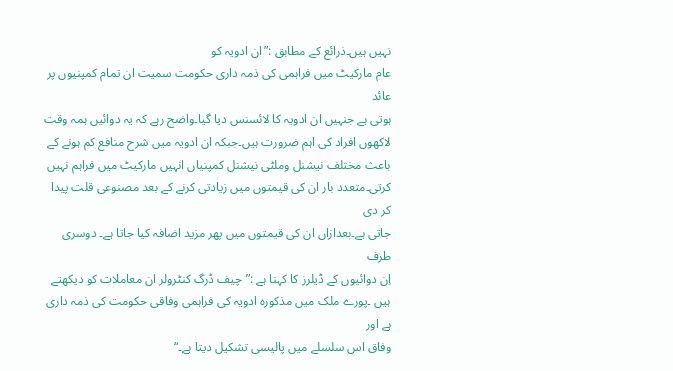نہیں ہیں۔ذرائع کے مطابق :”ان ادویہ کو
عام مارکیٹ میں فراہمی کی ذمہ داری حکومت سمیت ان تمام کمپنیوں پر عائد
ہوتی ہے جنہیں ان ادویہ کا لائسنس دیا گیا۔واضح رہے کہ یہ دوائیں ہمہ وقت
لاکھوں افراد کی اہم ضرورت ہیں۔جبکہ ان ادویہ میں شرح منافع کم ہونے کے
باعث مختلف نیشنل وملٹی نیشنل کمپنیاں انہیں مارکیٹ میں فراہم نہیں
کرتی۔متعدد بار ان کی قیمتوں میں زیادتی کرنے کے بعد مصنوعی قلت پیدا کر دی
جاتی ہے۔بعدازاں ان کی قیمتوں میں پھر مزید اضافہ کیا جاتا ہے۔ دوسری طرف
اِن دوائیوں کے ڈیلرز کا کہنا ہے :”چیف ڈرگ کنٹرولر ان معاملات کو دیکھتے
ہیں ۔پورے ملک میں مذکورہ ادویہ کی فراہمی وفاقی حکومت کی ذمہ داری ہے اور
وفاق اس سلسلے میں پالیسی تشکیل دیتا ہے۔“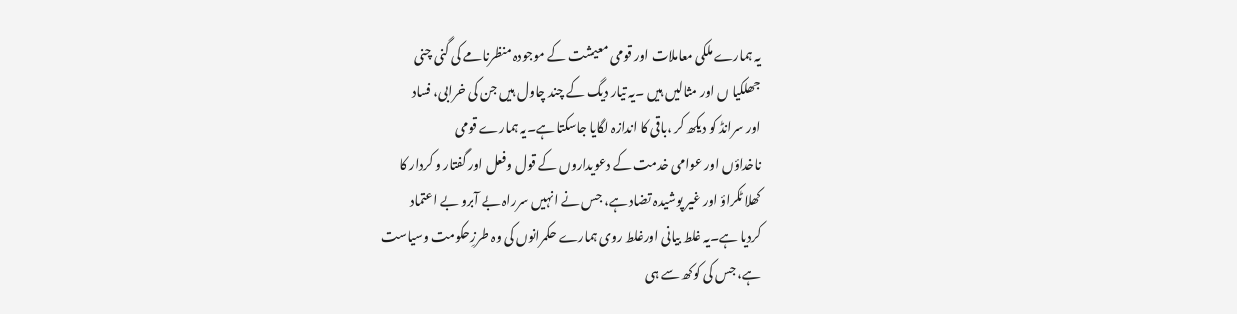یہ ہمارے ملکی معاملات اور قومی معیشت کے موجودہ منظرنامے کی گنی چنی
جھلکیا ں اور مثالیں ہیں ۔یہ تیار دیگ کے چند چاول ہیں جن کی خرابی، فساد
اور سرانڈ کو دیکھ کر ،باقی کا اندازہ لگایا جاسکتا ہے۔یہ ہمارے قومی
ناخداؤں اور عوامی خدمت کے دعویداروں کے قول وفعل اور گفتار و کردار کا
کھلا ٹکراؤ اور غیر پوشیدہ تضاد ہے، جس نے انہیں سرراہ بے آبرو بے اعتماد
کردیا ہے۔یہ غلط بیانی اورغلط روی ہمارے حکمرانوں کی وہ طرزِحکومت وسیاست
ہے، جس کی کوکھ سے ہی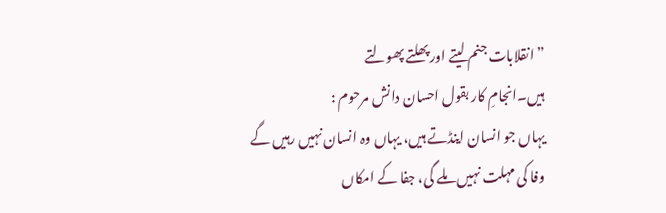”انقلابات جنم لیتے اور پھلتے پھولتے
ہیں۔انجامِ کار بقول احسان دانش مرحوم :
یہاں جو انسان اینڈتے ہیں، یہاں وہ انسان نہیں رہیں گے
وفا کی مہلت نہیں ملے گی، جفا کے امکاں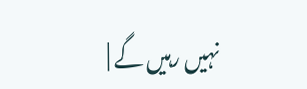نہیں رہیں گے |